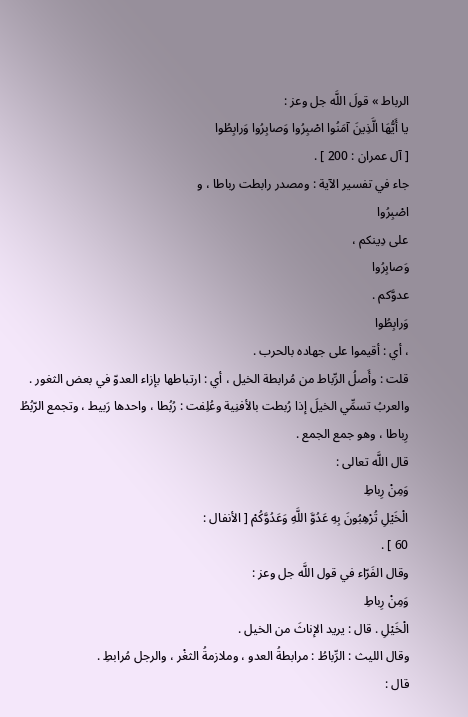الرباط » قولَ اللَّه جل وعز :
يا أَيُّهَا الَّذِينَ آمَنُوا اصْبِرُوا وَصابِرُوا وَرابِطُوا
[ آل عمران : 200 ] .
جاء في تفسير الآية : ومصدر رابطت رباطا ، و
اصْبِرُوا
على دِينكم ،
وَصابِرُوا
عدوَّكم .
وَرابِطُوا
، أي : أقيموا على جهاده بالحرب .
قلت : وأَصلُ الرِّباط من مُرابطة الخيل ، أي : ارتباطها بإزاء العدوّ في بعض الثغور .
والعربُ تسمِّي الخيلَ إذا رُبطت بالأفنِية وعُلِفت : رُبُطا ، واحدها رَبيط ، وتجمع الرّبُطُ رِباطا ، وهو جمع الجمع .
قال اللَّه تعالى :
وَمِنْ رِباطِ
الْخَيْلِ تُرْهِبُونَ بِهِ عَدُوَّ اللَّهِ وَعَدُوَّكُمْ [ الأنفال :
60 ] .
وقال الفَرّاء في قول اللَّه جل وعز :
وَمِنْ رِباطِ
الْخَيْلِ . قال : يريد الإناثَ من الخيل .
وقال الليث : الرِّباطُ : مرابطةُ العدو ، وملازمةُ الثغْر ، والرجل مُرابطِ .
قال :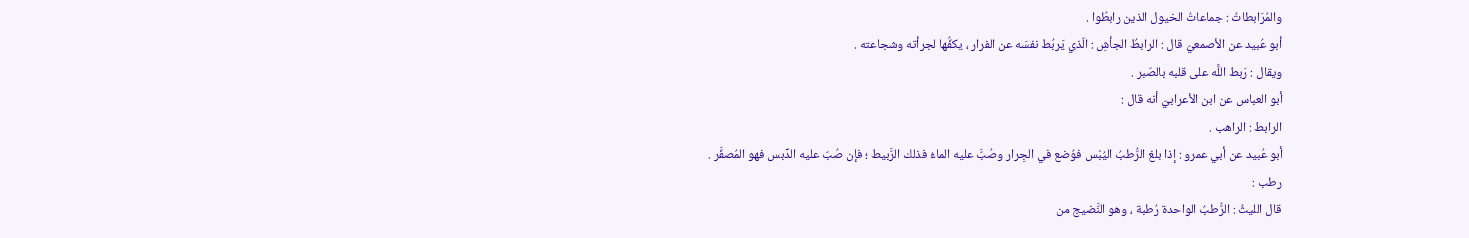والمُرَابطاتُ : جماعاتُ الخيول الذين رابطُوا .
أبو عُبيد عن الأصمعيّ قال : الرابطُ الجأشِ : الّذي يَربُط نفسَه عن الفرار ، يكفُّها لجرأته وشجاعته .
ويقال : رَبط اللَّه على قلبه بالصّبر .
أبو العباس عن ابن الأعرابيّ أنه قال :
الرابط : الراهب .
أبو عُبيد عن أبي عمرو : إذا بلغ الرُّطبُ اليُبْس فوُضع في الجِرار وصُبَّ عليه الماءُ فذلك الرَّبيط ؛ فإن صُبّ عليه الدِّبس فهو المُصفَّر .
رطب :
قال الليثُ : الرُّطبُ الواحدة رُطبة ، وهو النَّضيج من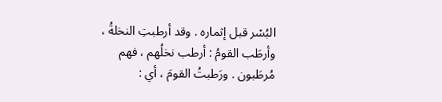البُسْر قبل إثماره . وقد أرطبتِ النخلةُ ، وأرطَب القومُ : أرطب نخلُهم ، فهم مُرطَبون . ورَطبتُ القومَ ، أي :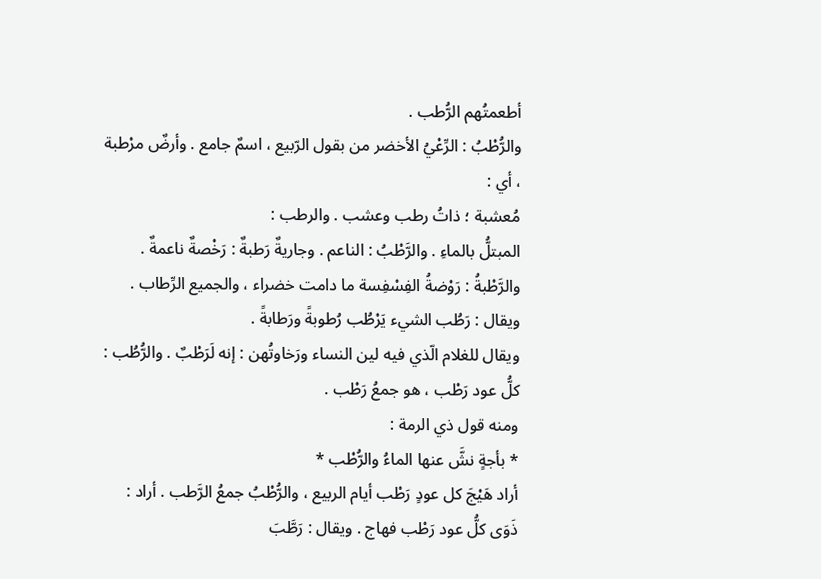أطعمتُهم الرُّطب .
والرُّطْبُ : الرِّعْيُ الأخضر من بقول الرّبيع ، اسمٌ جامع . وأرضٌ مرْطبة ، أي :
مُعشبة ؛ ذاتُ رطب وعشب . والرطب :
المبتلُّ بالماءِ . والرَّطْبُ : الناعم . وجاريةٌ رَطبةٌ : رَخْصةٌ ناعمةٌ .
والرَّطْبةُ : رَوْضةُ الفِسْفِسة ما دامت خضراء ، والجميع الرِّطاب .
ويقال : رَطُب الشيء يَرْطُب رُطوبةً ورَطابةً .
ويقال للغلام الّذي فيه لين النساء ورَخاوتُهن : إنه لَرَطْبٌ . والرُّطُب : كلُّ عود رَطْب ، هو جمعُ رَطْب .
ومنه قول ذي الرمة :
* بأجةٍ نشَّ عنها الماءُ والرُّطْب *
أراد هَيْجَ كل عودٍ رَطْب أيام الربيع ، والرُّطْبُ جمعُ الرَّطب . أراد : ذَوَى كلُّ عود رَطْب فهاج . ويقال : رَطَّبَ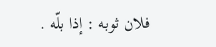فلان ثوبه : إذا بلّه .